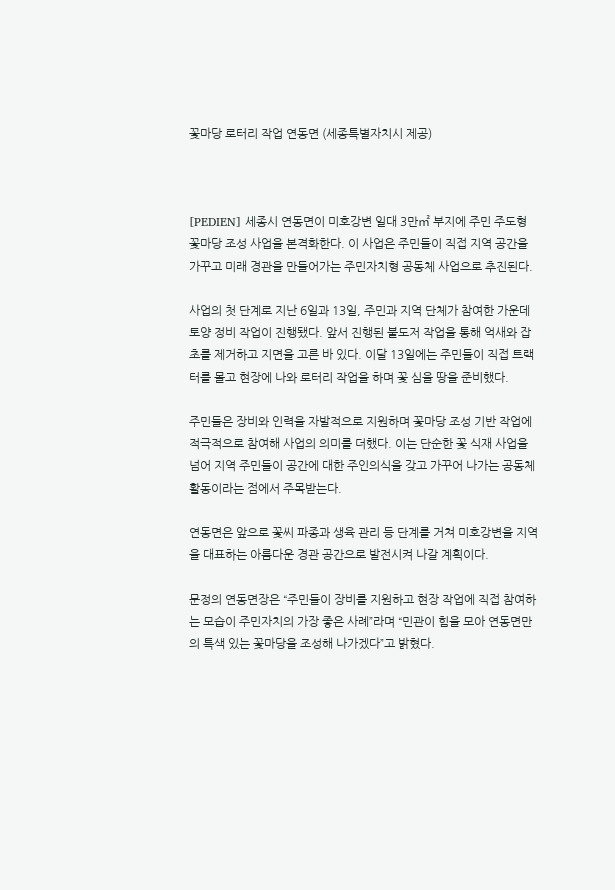꽃마당 로터리 작업 연동면 (세종특별자치시 제공)



[PEDIEN] 세종시 연동면이 미호강변 일대 3만㎡ 부지에 주민 주도형 꽃마당 조성 사업을 본격화한다. 이 사업은 주민들이 직접 지역 공간을 가꾸고 미래 경관을 만들어가는 주민자치형 공동체 사업으로 추진된다.

사업의 첫 단계로 지난 6일과 13일, 주민과 지역 단체가 참여한 가운데 토양 정비 작업이 진행됐다. 앞서 진행된 불도저 작업을 통해 억새와 잡초를 제거하고 지면을 고른 바 있다. 이달 13일에는 주민들이 직접 트랙터를 몰고 현장에 나와 로터리 작업을 하며 꽃 심을 땅을 준비했다.

주민들은 장비와 인력을 자발적으로 지원하며 꽃마당 조성 기반 작업에 적극적으로 참여해 사업의 의미를 더했다. 이는 단순한 꽃 식재 사업을 넘어 지역 주민들이 공간에 대한 주인의식을 갖고 가꾸어 나가는 공동체 활동이라는 점에서 주목받는다.

연동면은 앞으로 꽃씨 파종과 생육 관리 등 단계를 거쳐 미호강변을 지역을 대표하는 아름다운 경관 공간으로 발전시켜 나갈 계획이다.

문정의 연동면장은 “주민들이 장비를 지원하고 현장 작업에 직접 참여하는 모습이 주민자치의 가장 좋은 사례”라며 “민관이 힘을 모아 연동면만의 특색 있는 꽃마당을 조성해 나가겠다”고 밝혔다.